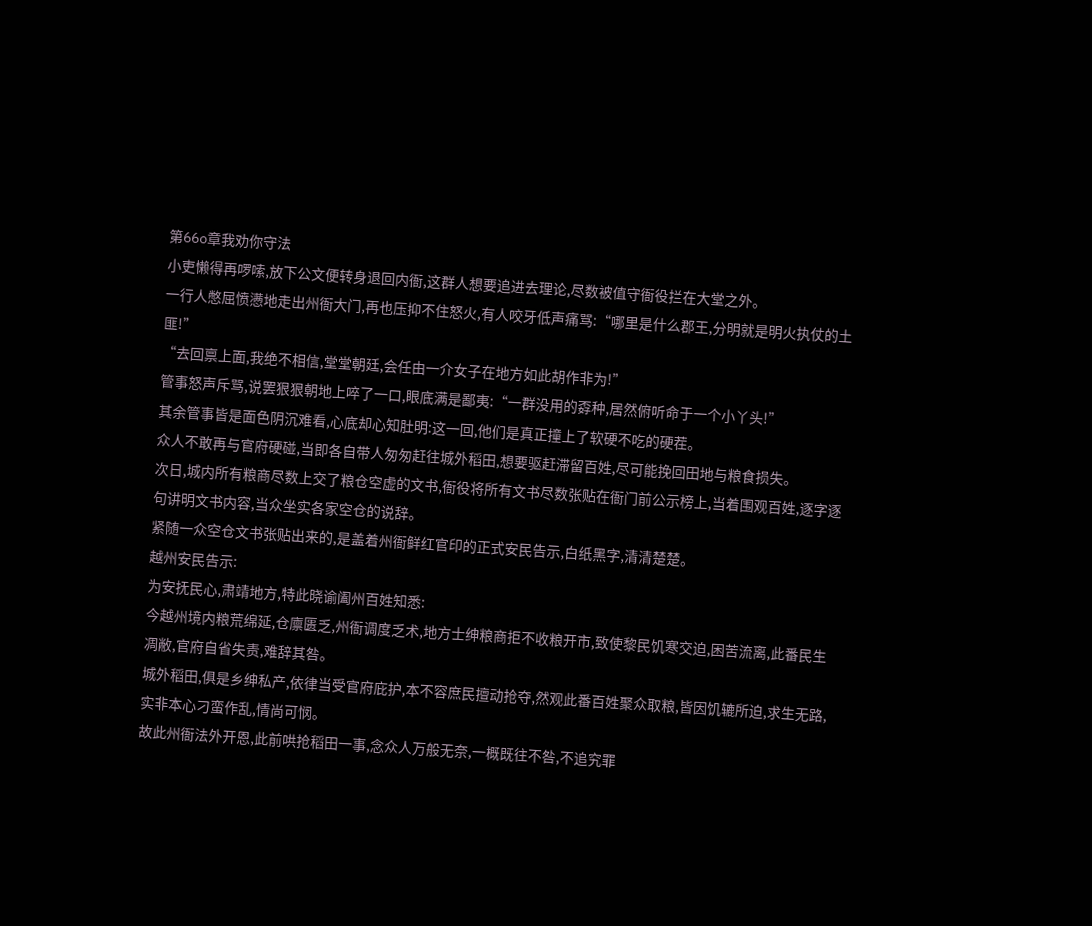第66o章我劝你守法
小吏懒得再啰嗦,放下公文便转身退回内衙,这群人想要追进去理论,尽数被值守衙役拦在大堂之外。
一行人憋屈愤懑地走出州衙大门,再也压抑不住怒火,有人咬牙低声痛骂:“哪里是什么郡王,分明就是明火执仗的土匪!”
“去回禀上面,我绝不相信,堂堂朝廷,会任由一介女子在地方如此胡作非为!”
管事怒声斥骂,说罢狠狠朝地上啐了一口,眼底满是鄙夷:“一群没用的孬种,居然俯听命于一个小丫头!”
其余管事皆是面色阴沉难看,心底却心知肚明:这一回,他们是真正撞上了软硬不吃的硬茬。
众人不敢再与官府硬碰,当即各自带人匆匆赶往城外稻田,想要驱赶滞留百姓,尽可能挽回田地与粮食损失。
次日,城内所有粮商尽数上交了粮仓空虚的文书,衙役将所有文书尽数张贴在衙门前公示榜上,当着围观百姓,逐字逐句讲明文书内容,当众坐实各家空仓的说辞。
紧随一众空仓文书张贴出来的,是盖着州衙鲜红官印的正式安民告示,白纸黑字,清清楚楚。
越州安民告示:
为安抚民心,肃靖地方,特此晓谕阖州百姓知悉:
今越州境内粮荒绵延,仓廪匮乏,州衙调度乏术,地方士绅粮商拒不收粮开市,致使黎民饥寒交迫,困苦流离,此番民生凋敝,官府自省失责,难辞其咎。
城外稻田,俱是乡绅私产,依律当受官府庇护,本不容庶民擅动抢夺,然观此番百姓聚众取粮,皆因饥辘所迫,求生无路,实非本心刁蛮作乱,情尚可悯。
故此州衙法外开恩,此前哄抢稻田一事,念众人万般无奈,一概既往不咎,不追究罪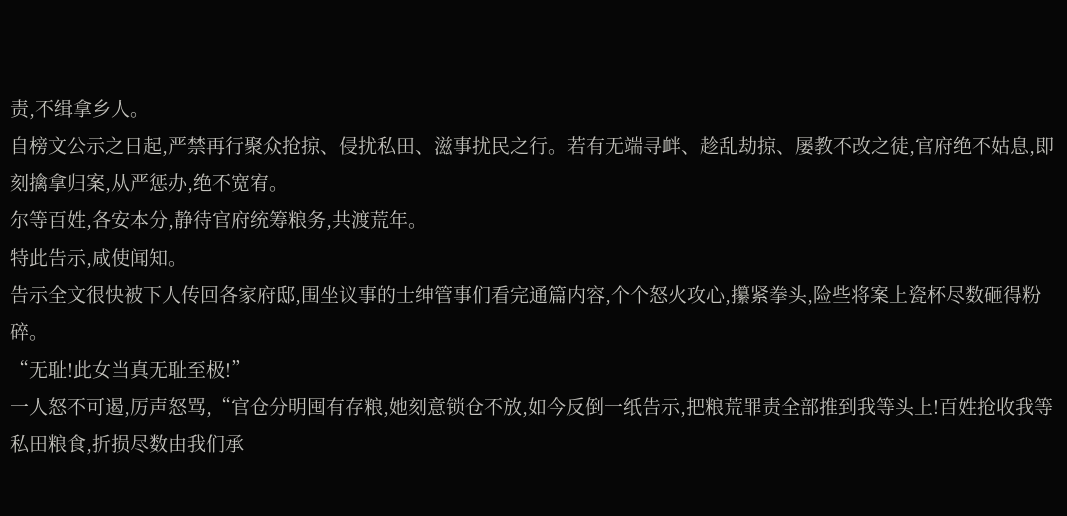责,不缉拿乡人。
自榜文公示之日起,严禁再行聚众抢掠、侵扰私田、滋事扰民之行。若有无端寻衅、趁乱劫掠、屡教不改之徒,官府绝不姑息,即刻擒拿归案,从严惩办,绝不宽宥。
尔等百姓,各安本分,静待官府统筹粮务,共渡荒年。
特此告示,咸使闻知。
告示全文很快被下人传回各家府邸,围坐议事的士绅管事们看完通篇内容,个个怒火攻心,攥紧拳头,险些将案上瓷杯尽数砸得粉碎。
“无耻!此女当真无耻至极!”
一人怒不可遏,厉声怒骂,“官仓分明囤有存粮,她刻意锁仓不放,如今反倒一纸告示,把粮荒罪责全部推到我等头上!百姓抢收我等私田粮食,折损尽数由我们承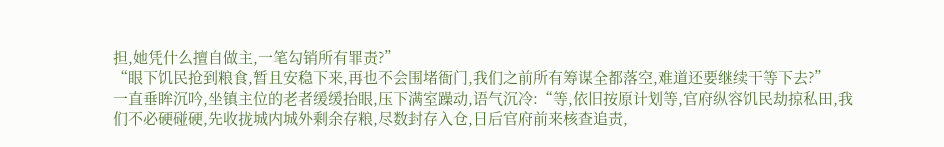担,她凭什么擅自做主,一笔勾销所有罪责?”
“眼下饥民抢到粮食,暂且安稳下来,再也不会围堵衙门,我们之前所有筹谋全都落空,难道还要继续干等下去?”
一直垂眸沉吟,坐镇主位的老者缓缓抬眼,压下满室躁动,语气沉冷:“等,依旧按原计划等,官府纵容饥民劫掠私田,我们不必硬碰硬,先收拢城内城外剩余存粮,尽数封存入仓,日后官府前来核查追责,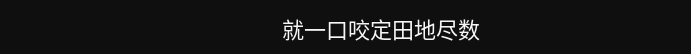就一口咬定田地尽数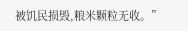被饥民损毁,粮米颗粒无收。”